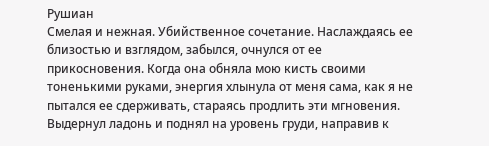Рушиан
Смелая и нежная. Убийственное сочетание. Наслаждаясь ее близостью и взглядом, забылся, очнулся от ее прикосновения. Когда она обняла мою кисть своими тоненькими руками, энергия хлынула от меня сама, как я не пытался ее сдерживать, стараясь продлить эти мгновения.
Выдернул ладонь и поднял на уровень груди, направив к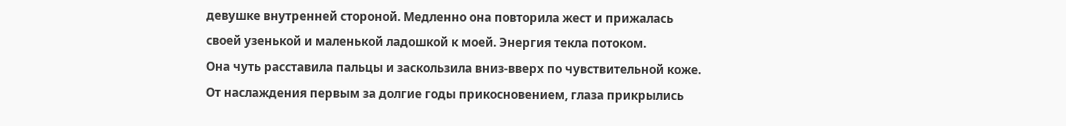девушке внутренней стороной. Медленно она повторила жест и прижалась своей узенькой и маленькой ладошкой к моей. Энергия текла потоком.
Она чуть расставила пальцы и заскользила вниз-вверх по чувствительной коже. От наслаждения первым за долгие годы прикосновением, глаза прикрылись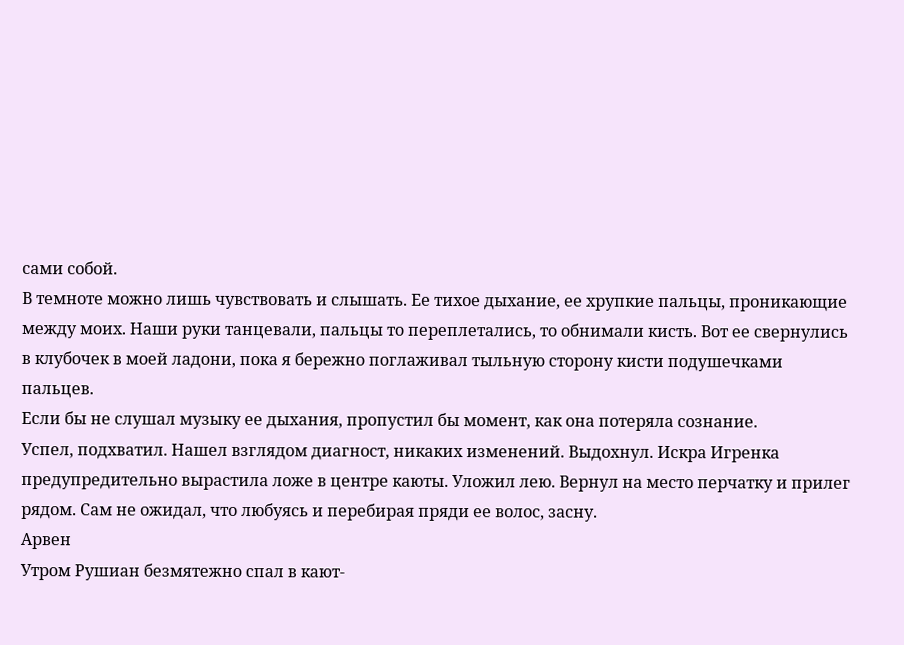сами собой.
В темноте можно лишь чувствовать и слышать. Ее тихое дыхание, ее хрупкие пальцы, проникающие между моих. Наши руки танцевали, пальцы то переплетались, то обнимали кисть. Вот ее свернулись в клубочек в моей ладони, пока я бережно поглаживал тыльную сторону кисти подушечками пальцев.
Если бы не слушал музыку ее дыхания, пропустил бы момент, как она потеряла сознание.
Успел, подхватил. Нашел взглядом диагност, никаких изменений. Выдохнул. Искра Игренка предупредительно вырастила ложе в центре каюты. Уложил лею. Вернул на место перчатку и прилег рядом. Сам не ожидал, что любуясь и перебирая пряди ее волос, засну.
Арвен
Утром Рушиан безмятежно спал в кают-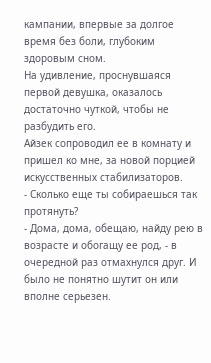кампании, впервые за долгое время без боли, глубоким здоровым сном.
На удивление, проснувшаяся первой девушка, оказалось достаточно чуткой, чтобы не разбудить его.
Айзек сопроводил ее в комнату и пришел ко мне, за новой порцией искусственных стабилизаторов.
- Сколько еще ты собираешься так протянуть?
- Дома, дома, обещаю, найду рею в возрасте и обогащу ее род, - в очередной раз отмахнулся друг. И было не понятно шутит он или вполне серьезен.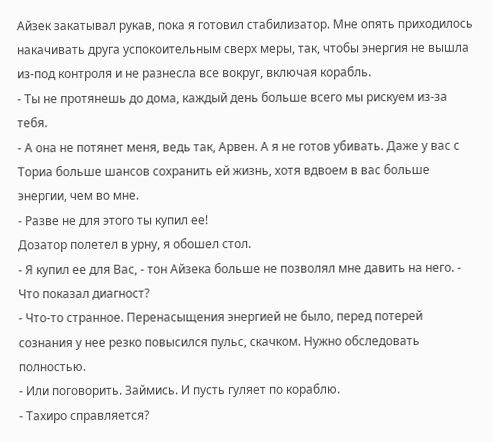Айзек закатывал рукав, пока я готовил стабилизатор. Мне опять приходилось накачивать друга успокоительным сверх меры, так, чтобы энергия не вышла из-под контроля и не разнесла все вокруг, включая корабль.
- Ты не протянешь до дома, каждый день больше всего мы рискуем из-за тебя.
- А она не потянет меня, ведь так, Арвен. А я не готов убивать. Даже у вас с Ториа больше шансов сохранить ей жизнь, хотя вдвоем в вас больше энергии, чем во мне.
- Разве не для этого ты купил ее!
Дозатор полетел в урну, я обошел стол.
- Я купил ее для Вас, - тон Айзека больше не позволял мне давить на него. - Что показал диагност?
- Что-то странное. Перенасыщения энергией не было, перед потерей сознания у нее резко повысился пульс, скачком. Нужно обследовать полностью.
- Или поговорить. Займись. И пусть гуляет по кораблю.
- Тахиро справляется?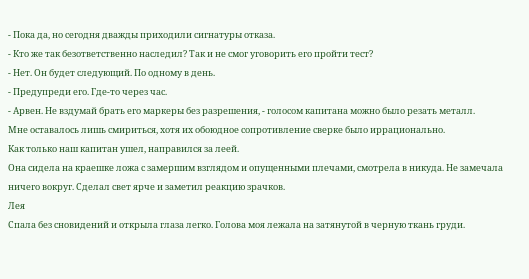- Пока да, но сегодня дважды приходили сигнатуры отказа.
- Кто же так безответственно наследил? Так и не смог уговорить его пройти тест?
- Нет. Он будет следующий. По одному в день.
- Предупреди его. Где-то через час.
- Арвен. Не вздумай брать его маркеры без разрешения, - голосом капитана можно было резать металл.
Мне оставалось лишь смириться, хотя их обоюдное сопротивление сверке было иррационально.
Как только наш капитан ушел, направился за леей.
Она сидела на краешке ложа с замершим взглядом и опущенными плечами, смотрела в никуда. Не замечала ничего вокруг. Сделал свет ярче и заметил реакцию зрачков.
Лея
Спала без сновидений и открыла глаза легко. Голова моя лежала на затянутой в черную ткань груди.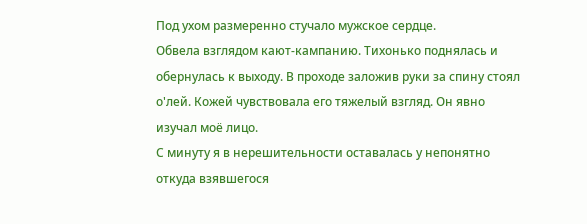Под ухом размеренно стучало мужское сердце.
Обвела взглядом кают-кампанию. Тихонько поднялась и обернулась к выходу. В проходе заложив руки за спину стоял о'лей. Кожей чувствовала его тяжелый взгляд. Он явно изучал моё лицо.
С минуту я в нерешительности оставалась у непонятно откуда взявшегося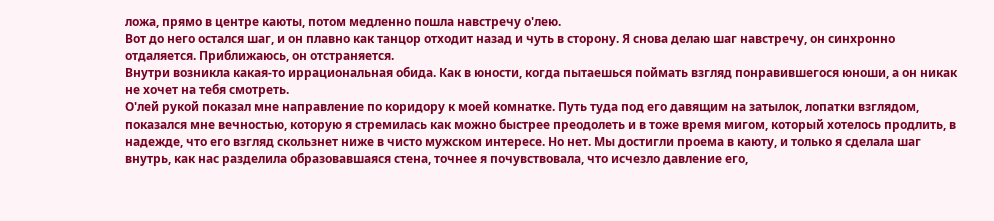ложа, прямо в центре каюты, потом медленно пошла навстречу о'лею.
Вот до него остался шаг, и он плавно как танцор отходит назад и чуть в сторону. Я снова делаю шаг навстречу, он синхронно отдаляется. Приближаюсь, он отстраняется.
Внутри возникла какая-то иррациональная обида. Как в юности, когда пытаешься поймать взгляд понравившегося юноши, а он никак не хочет на тебя смотреть.
О'лей рукой показал мне направление по коридору к моей комнатке. Путь туда под его давящим на затылок, лопатки взглядом, показался мне вечностью, которую я стремилась как можно быстрее преодолеть и в тоже время мигом, который хотелось продлить, в надежде, что его взгляд скользнет ниже в чисто мужском интересе. Но нет. Мы достигли проема в каюту, и только я сделала шаг внутрь, как нас разделила образовавшаяся стена, точнее я почувствовала, что исчезло давление его,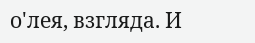о'лея, взгляда. И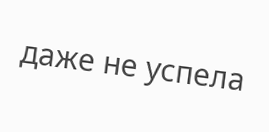даже не успела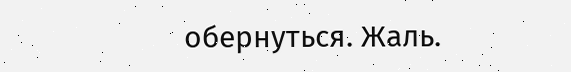обернуться. Жаль.